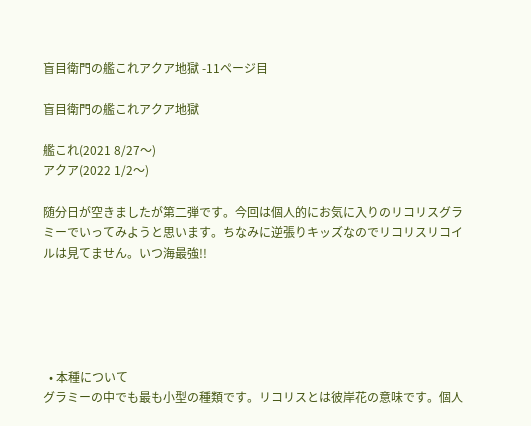盲目衛門の艦これアクア地獄 -11ページ目

盲目衛門の艦これアクア地獄

艦これ(2021 8/27〜)
アクア(2022 1/2〜)

随分日が空きましたが第二弾です。今回は個人的にお気に入りのリコリスグラミーでいってみようと思います。ちなみに逆張りキッズなのでリコリスリコイルは見てません。いつ海最強!!





  • 本種について
グラミーの中でも最も小型の種類です。リコリスとは彼岸花の意味です。個人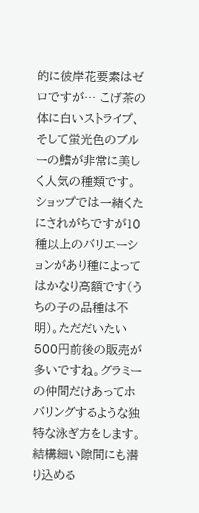的に彼岸花要素はゼロですが… こげ茶の体に白いストライプ、そして蛍光色のブルーの鰭が非常に美しく人気の種類です。ショップでは一緒くたにされがちですが10種以上のバリエーションがあり種によってはかなり高額です(うちの子の品種は不明)。ただだいたい500円前後の販売が多いですね。グラミーの仲間だけあってホバリングするような独特な泳ぎ方をします。結構細い隙間にも潜り込める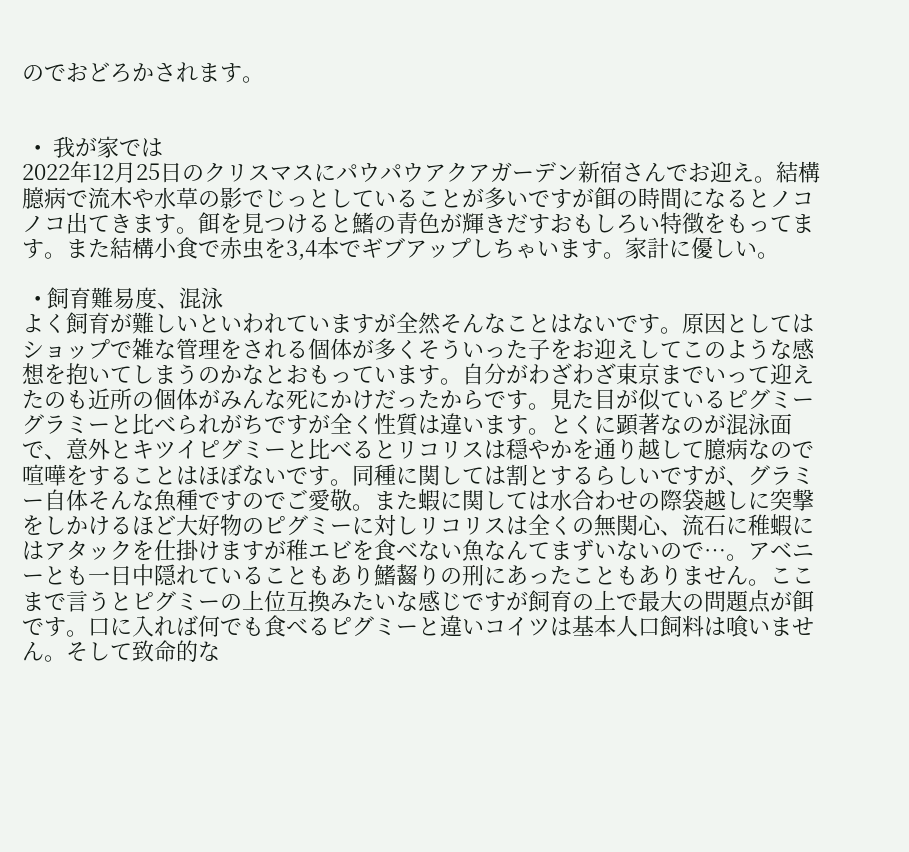のでおどろかされます。


  •  我が家では
2022年12月25日のクリスマスにパウパウアクアガーデン新宿さんでお迎え。結構臆病で流木や水草の影でじっとしていることが多いですが餌の時間になるとノコノコ出てきます。餌を見つけると鰭の青色が輝きだすおもしろい特徴をもってます。また結構小食で赤虫を3,4本でギブアップしちゃいます。家計に優しい。

  • 飼育難易度、混泳
よく飼育が難しいといわれていますが全然そんなことはないです。原因としてはショップで雑な管理をされる個体が多くそういった子をお迎えしてこのような感想を抱いてしまうのかなとおもっています。自分がわざわざ東京までいって迎えたのも近所の個体がみんな死にかけだったからです。見た目が似ているピグミーグラミーと比べられがちですが全く性質は違います。とくに顕著なのが混泳面で、意外とキツイピグミーと比べるとリコリスは穏やかを通り越して臆病なので喧嘩をすることはほぼないです。同種に関しては割とするらしいですが、グラミー自体そんな魚種ですのでご愛敬。また蝦に関しては水合わせの際袋越しに突撃をしかけるほど大好物のピグミーに対しリコリスは全くの無関心、流石に稚蝦にはアタックを仕掛けますが稚エビを食べない魚なんてまずいないので…。アベニーとも一日中隠れていることもあり鰭齧りの刑にあったこともありません。ここまで言うとピグミーの上位互換みたいな感じですが飼育の上で最大の問題点が餌です。口に入れば何でも食べるピグミーと違いコイツは基本人口飼料は喰いません。そして致命的な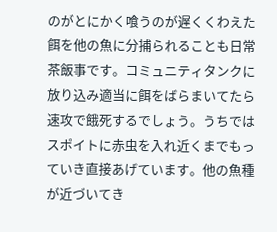のがとにかく喰うのが遅くくわえた餌を他の魚に分捕られることも日常茶飯事です。コミュニティタンクに放り込み適当に餌をばらまいてたら速攻で餓死するでしょう。うちではスポイトに赤虫を入れ近くまでもっていき直接あげています。他の魚種が近づいてき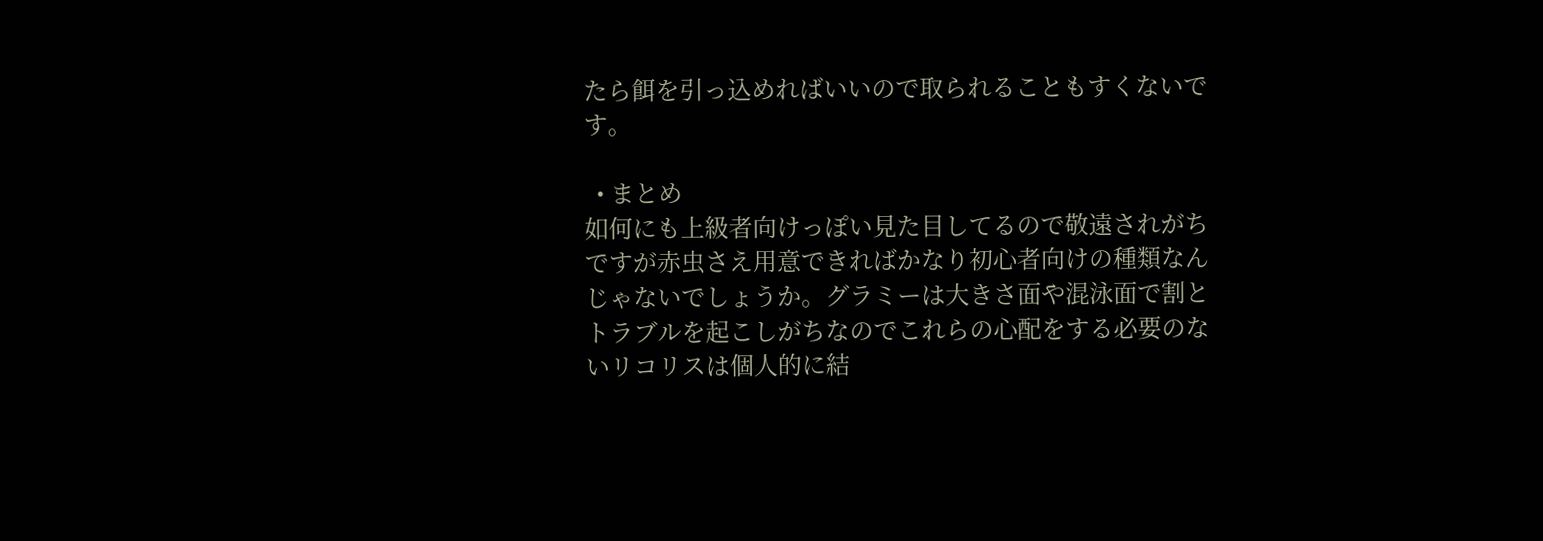たら餌を引っ込めればいいので取られることもすくないです。

  • まとめ
如何にも上級者向けっぽい見た目してるので敬遠されがちですが赤虫さえ用意できればかなり初心者向けの種類なんじゃないでしょうか。グラミーは大きさ面や混泳面で割とトラブルを起こしがちなのでこれらの心配をする必要のないリコリスは個人的に結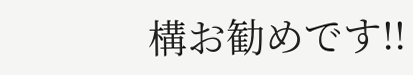構お勧めです!!